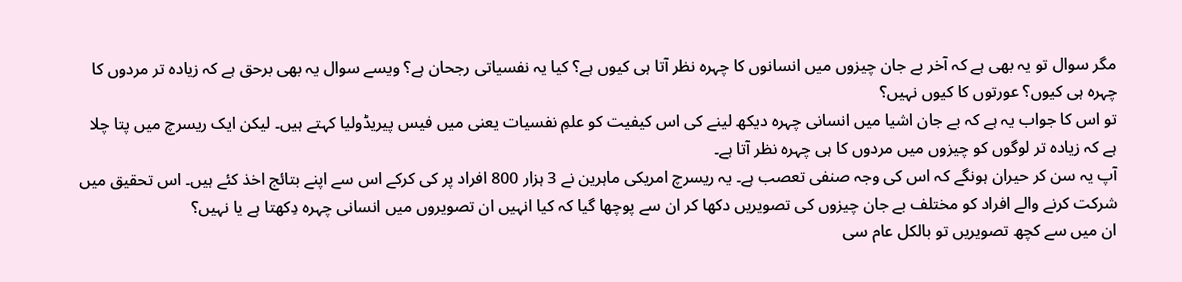مگر سوال تو یہ بھی ہے کہ آخر بے جان چیزوں میں انسانوں کا چہرہ نظر آتا ہی کیوں ہے؟ کیا یہ نفسیاتی رجحان ہے؟ ویسے سوال یہ بھی برحق ہے کہ زیادہ تر مردوں کا چہرہ ہی کیوں؟ عورتوں کا کیوں نہیں؟
تو اس کا جواب یہ ہے کہ بے جان اشیا میں انسانی چہرہ دیکھ لینے کی اس کیفیت کو علمِ نفسیات یعنی میں فیس پیریڈولیا کہتے ہیں۔ لیکن ایک ریسرچ میں پتا چلا ہے کہ زیادہ تر لوگوں کو چیزوں میں مردوں کا ہی چہرہ نظر آتا ہے۔
آپ یہ سن کر حیران ہونگے کہ اس کی وجہ صنفی تعصب ہے۔ یہ ریسرچ امریکی ماہرین نے 3 ہزار 800 افراد پر کی کرکے اس سے اپنے بتائج اخذ کئے ہیں۔ اس تحقیق میں شرکت کرنے والے افراد کو مختلف بے جان چیزوں کی تصویریں دکھا کر ان سے پوچھا گیا کہ کیا انہیں ان تصویروں میں انسانی چہرہ دِکھتا ہے یا نہیں؟
ان میں سے کچھ تصویریں تو بالکل عام سی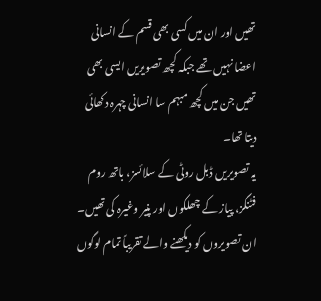تھیں اور ان میں کسی بھی قسم کے انسانی اعضا نہیں تھے جبکہ کچھ تصویریں ایسی بھی تھیں جن میں کچھ مبہم سا انسانی چہرہ دکھائی دیتا تھا۔
یہ تصویریں ڈبل روٹی کے سلائسز، باتھ روم فٹنگز، پیاز کے چھلکوں اور پنیر وغیرہ کی تھیں۔ ان تصویروں کو دیکھنے والے تقریباً تمام لوگوں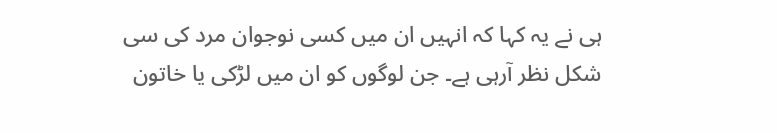ہی نے یہ کہا کہ انہیں ان میں کسی نوجوان مرد کی سی شکل نظر آرہی ہے۔ جن لوگوں کو ان میں لڑکی یا خاتون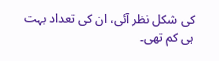کی شکل نظر آئی، ان کی تعداد بہت ہی کم تھی۔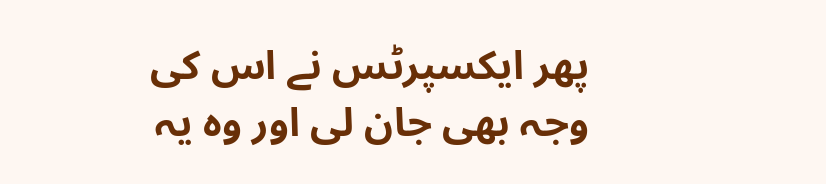پھر ایکسپرٹس نے اس کی وجہ بھی جان لی اور وہ یہ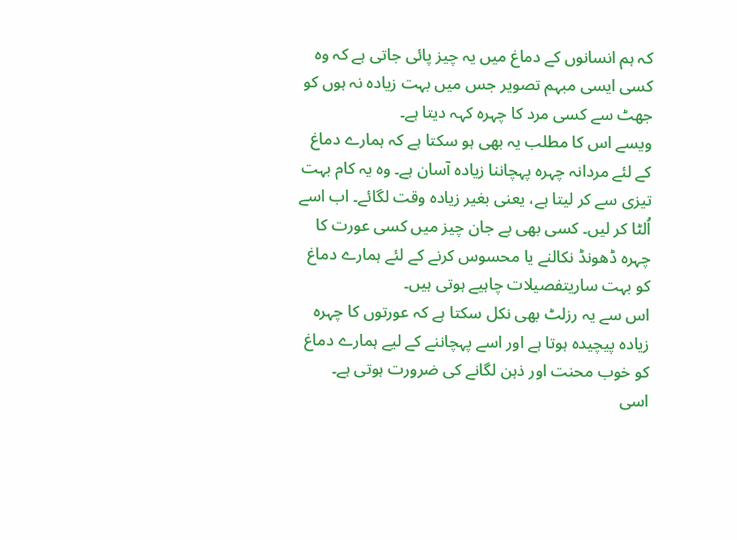کہ ہم انسانوں کے دماغ میں یہ چیز پائی جاتی ہے کہ وہ کسی ایسی مبہم تصویر جس میں بہت زیادہ نہ ہوں کو جھٹ سے کسی مرد کا چہرہ کہہ دیتا ہے۔
ویسے اس کا مطلب یہ بھی ہو سکتا ہے کہ ہمارے دماغ کے لئے مردانہ چہرہ پہچاننا زیادہ آسان ہے۔ وہ یہ کام بہت تیزی سے کر لیتا ہے، یعنی بغیر زیادہ وقت لگائے۔ اب اسے اُلٹا کر لیں۔ کسی بھی بے جان چیز میں کسی عورت کا چہرہ ڈھونڈ نکالنے یا محسوس کرنے کے لئے ہمارے دماغ کو بہت ساریتفصیلات چاہیے ہوتی ہیں۔
اس سے یہ رزلٹ بھی نکل سکتا ہے کہ عورتوں کا چہرہ زیادہ پیچیدہ ہوتا ہے اور اسے پہچاننے کے لیے ہمارے دماغ کو خوب محنت اور ذہن لگانے کی ضرورت ہوتی ہے۔
اسی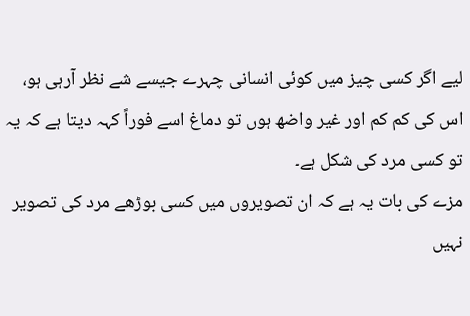لیے اگر کسی چیز میں کوئی انسانی چہرے جیسے شے نظر آرہی ہو، اس کی کم کم اور غیر واضھ ہوں تو دماغ اسے فوراً کہہ دیتا ہے کہ یہ تو کسی مرد کی شکل ہے۔
مزے کی بات یہ ہے کہ ان تصویروں میں کسی بوڑھے مرد کی تصویر نہیں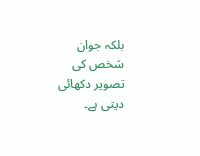بلکہ جوان شخص کی تصویر دکھائی دیتی ہے۔